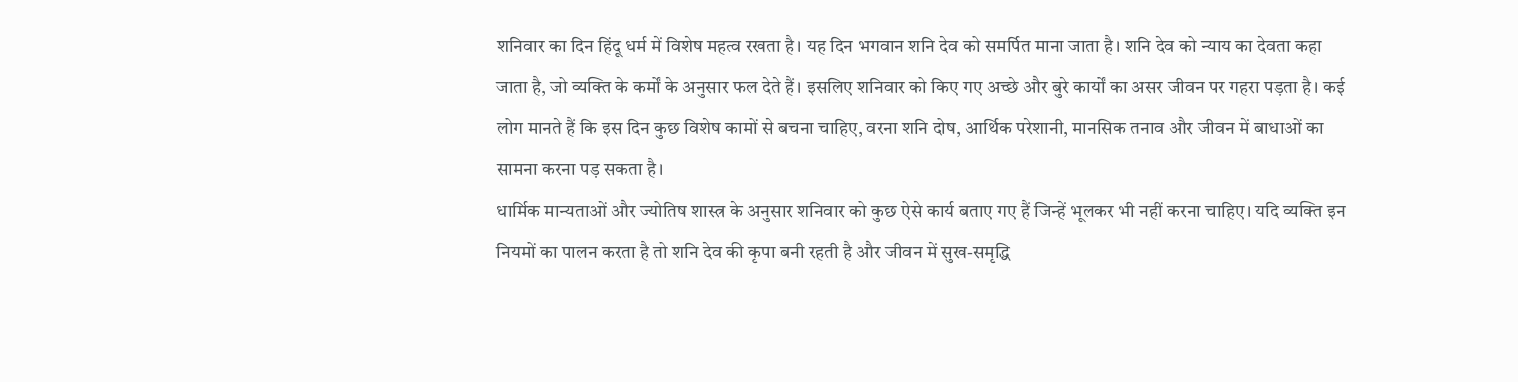शनिवार का दिन हिंदू धर्म में विशेष महत्व रखता है। यह दिन भगवान शनि देव को समर्पित माना जाता है। शनि देव को न्याय का देवता कहा जाता है, जो व्यक्ति के कर्मों के अनुसार फल देते हैं। इसलिए शनिवार को किए गए अच्छे और बुरे कार्यों का असर जीवन पर गहरा पड़ता है। कई लोग मानते हैं कि इस दिन कुछ विशेष कामों से बचना चाहिए, वरना शनि दोष, आर्थिक परेशानी, मानसिक तनाव और जीवन में बाधाओं का सामना करना पड़ सकता है।
धार्मिक मान्यताओं और ज्योतिष शास्त्र के अनुसार शनिवार को कुछ ऐसे कार्य बताए गए हैं जिन्हें भूलकर भी नहीं करना चाहिए। यदि व्यक्ति इन नियमों का पालन करता है तो शनि देव की कृपा बनी रहती है और जीवन में सुख-समृद्धि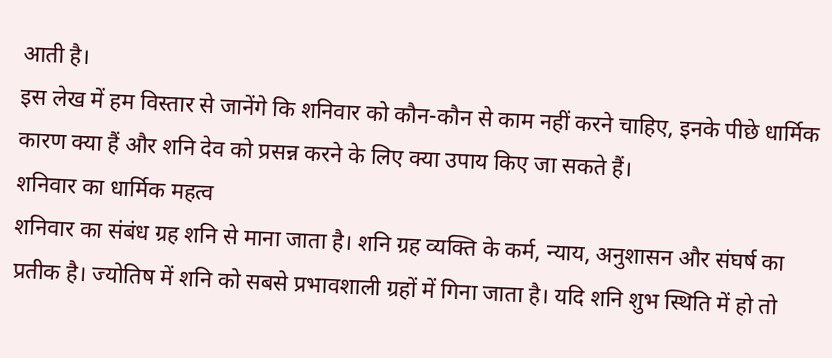आती है।
इस लेख में हम विस्तार से जानेंगे कि शनिवार को कौन-कौन से काम नहीं करने चाहिए, इनके पीछे धार्मिक कारण क्या हैं और शनि देव को प्रसन्न करने के लिए क्या उपाय किए जा सकते हैं।
शनिवार का धार्मिक महत्व
शनिवार का संबंध ग्रह शनि से माना जाता है। शनि ग्रह व्यक्ति के कर्म, न्याय, अनुशासन और संघर्ष का प्रतीक है। ज्योतिष में शनि को सबसे प्रभावशाली ग्रहों में गिना जाता है। यदि शनि शुभ स्थिति में हो तो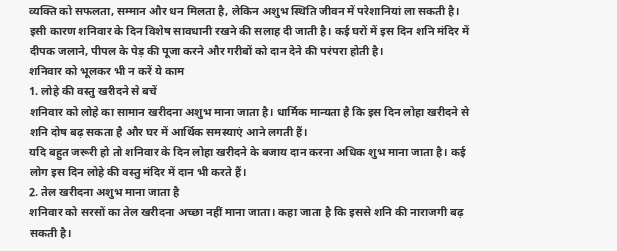व्यक्ति को सफलता, सम्मान और धन मिलता है, लेकिन अशुभ स्थिति जीवन में परेशानियां ला सकती है।
इसी कारण शनिवार के दिन विशेष सावधानी रखने की सलाह दी जाती है। कई घरों में इस दिन शनि मंदिर में दीपक जलाने, पीपल के पेड़ की पूजा करने और गरीबों को दान देने की परंपरा होती है।
शनिवार को भूलकर भी न करें ये काम
1. लोहे की वस्तु खरीदने से बचें
शनिवार को लोहे का सामान खरीदना अशुभ माना जाता है। धार्मिक मान्यता है कि इस दिन लोहा खरीदने से शनि दोष बढ़ सकता है और घर में आर्थिक समस्याएं आने लगती हैं।
यदि बहुत जरूरी हो तो शनिवार के दिन लोहा खरीदने के बजाय दान करना अधिक शुभ माना जाता है। कई लोग इस दिन लोहे की वस्तु मंदिर में दान भी करते हैं।
2. तेल खरीदना अशुभ माना जाता है
शनिवार को सरसों का तेल खरीदना अच्छा नहीं माना जाता। कहा जाता है कि इससे शनि की नाराजगी बढ़ सकती है।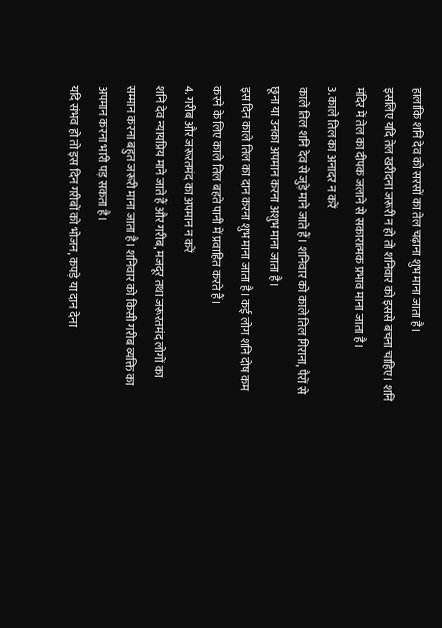हालांकि शनि देव को सरसों का तेल चढ़ाना शुभ माना जाता है।
इसलिए यदि तेल खरीदना जरूरी न हो तो शनिवार को इससे बचना चाहिए। शनि मंदिर में तेल का दीपक जलाने से सकारात्मक प्रभाव माना जाता है।
3. काले तिल का अनादर न करें
काले तिल शनि देव से जुड़े माने जाते हैं। शनिवार को काले तिल गिराना, पैरों से छूना या उनका अपमान करना अशुभ माना जाता है।
इस दिन काले तिल का दान करना शुभ माना जाता है। कई लोग शनि दोष कम करने के लिए काले तिल बहते पानी में प्रवाहित करते हैं।
4. गरीब और जरूरतमंद का अपमान न करें
शनि देव न्यायप्रिय माने जाते हैं और गरीब, मजदूर तथा जरूरतमंद लोगों का सम्मान करना बहुत जरूरी माना जाता है। शनिवार को किसी गरीब व्यक्ति का अपमान करना भारी पड़ सकता है।
यदि संभव हो तो इस दिन गरीबों को भोजन, कपड़े या दान देना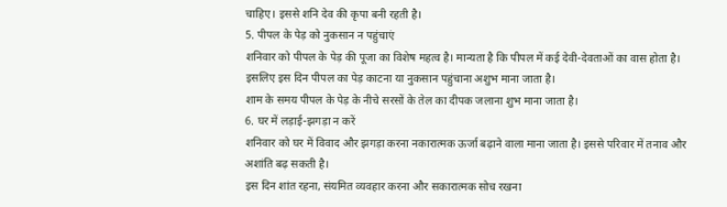चाहिए। इससे शनि देव की कृपा बनी रहती है।
5. पीपल के पेड़ को नुकसान न पहुंचाएं
शनिवार को पीपल के पेड़ की पूजा का विशेष महत्व है। मान्यता है कि पीपल में कई देवी-देवताओं का वास होता है। इसलिए इस दिन पीपल का पेड़ काटना या नुकसान पहुंचाना अशुभ माना जाता है।
शाम के समय पीपल के पेड़ के नीचे सरसों के तेल का दीपक जलाना शुभ माना जाता है।
6. घर में लड़ाई-झगड़ा न करें
शनिवार को घर में विवाद और झगड़ा करना नकारात्मक ऊर्जा बढ़ाने वाला माना जाता है। इससे परिवार में तनाव और अशांति बढ़ सकती है।
इस दिन शांत रहना, संयमित व्यवहार करना और सकारात्मक सोच रखना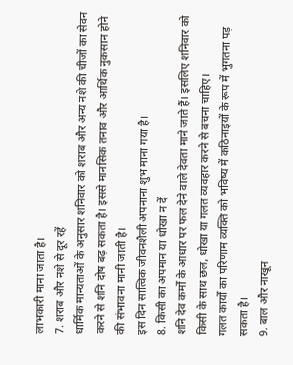लाभकारी माना जाता है।
7. शराब और नशे से दूर रहें
धार्मिक मान्यताओं के अनुसार शनिवार को शराब और अन्य नशे की चीजों का सेवन करने से शनि दोष बढ़ सकता है। इससे मानसिक तनाव और आर्थिक नुकसान होने की संभावना मानी जाती है।
इस दिन सात्विक जीवनशैली अपनाना शुभ माना गया है।
8. किसी का अपमान या धोखा न दें
शनि देव कर्मों के आधार पर फल देने वाले देवता माने जाते हैं। इसलिए शनिवार को किसी के साथ छल, धोखा या गलत व्यवहार करने से बचना चाहिए।
गलत कार्यों का परिणाम व्यक्ति को भविष्य में कठिनाइयों के रूप में भुगतना पड़ सकता है।
9. बाल और नाखून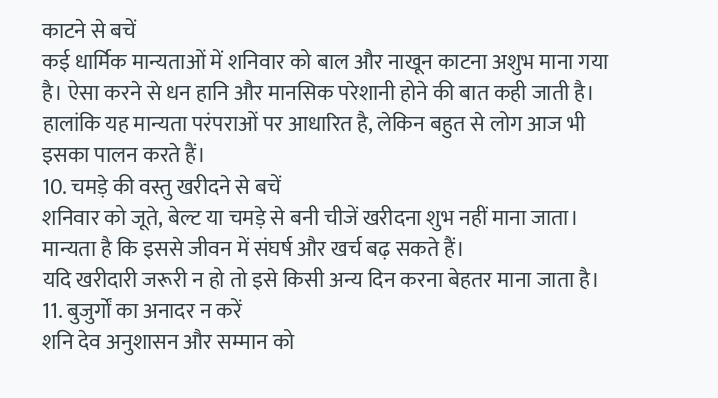काटने से बचें
कई धार्मिक मान्यताओं में शनिवार को बाल और नाखून काटना अशुभ माना गया है। ऐसा करने से धन हानि और मानसिक परेशानी होने की बात कही जाती है।
हालांकि यह मान्यता परंपराओं पर आधारित है, लेकिन बहुत से लोग आज भी इसका पालन करते हैं।
10. चमड़े की वस्तु खरीदने से बचें
शनिवार को जूते, बेल्ट या चमड़े से बनी चीजें खरीदना शुभ नहीं माना जाता। मान्यता है कि इससे जीवन में संघर्ष और खर्च बढ़ सकते हैं।
यदि खरीदारी जरूरी न हो तो इसे किसी अन्य दिन करना बेहतर माना जाता है।
11. बुजुर्गों का अनादर न करें
शनि देव अनुशासन और सम्मान को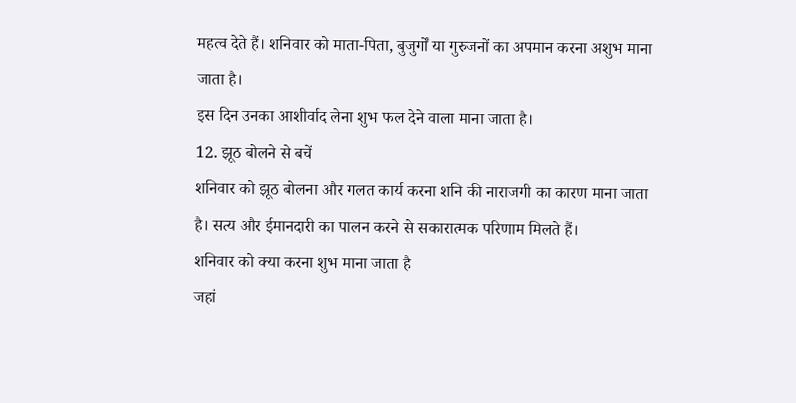महत्व देते हैं। शनिवार को माता-पिता, बुजुर्गों या गुरुजनों का अपमान करना अशुभ माना जाता है।
इस दिन उनका आशीर्वाद लेना शुभ फल देने वाला माना जाता है।
12. झूठ बोलने से बचें
शनिवार को झूठ बोलना और गलत कार्य करना शनि की नाराजगी का कारण माना जाता है। सत्य और ईमानदारी का पालन करने से सकारात्मक परिणाम मिलते हैं।
शनिवार को क्या करना शुभ माना जाता है
जहां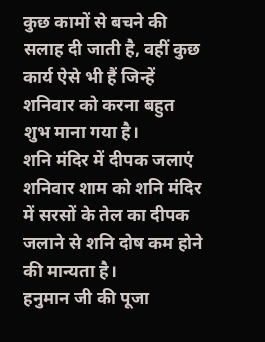कुछ कामों से बचने की सलाह दी जाती है, वहीं कुछ कार्य ऐसे भी हैं जिन्हें शनिवार को करना बहुत शुभ माना गया है।
शनि मंदिर में दीपक जलाएं
शनिवार शाम को शनि मंदिर में सरसों के तेल का दीपक जलाने से शनि दोष कम होने की मान्यता है।
हनुमान जी की पूजा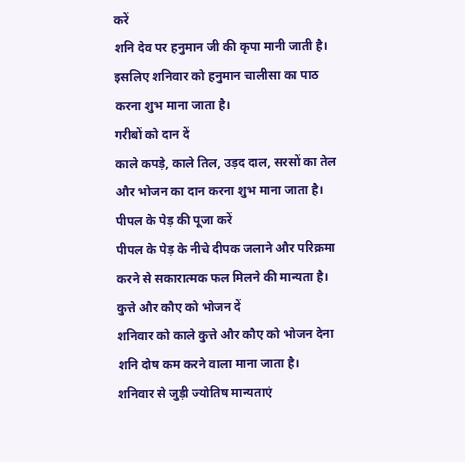करें
शनि देव पर हनुमान जी की कृपा मानी जाती है। इसलिए शनिवार को हनुमान चालीसा का पाठ करना शुभ माना जाता है।
गरीबों को दान दें
काले कपड़े, काले तिल, उड़द दाल, सरसों का तेल और भोजन का दान करना शुभ माना जाता है।
पीपल के पेड़ की पूजा करें
पीपल के पेड़ के नीचे दीपक जलाने और परिक्रमा करने से सकारात्मक फल मिलने की मान्यता है।
कुत्ते और कौए को भोजन दें
शनिवार को काले कुत्ते और कौए को भोजन देना शनि दोष कम करने वाला माना जाता है।
शनिवार से जुड़ी ज्योतिष मान्यताएं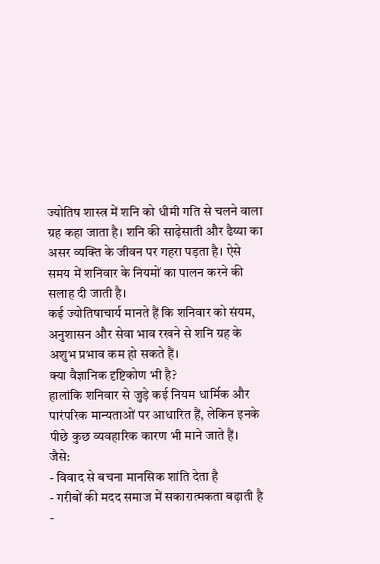ज्योतिष शास्त्र में शनि को धीमी गति से चलने वाला ग्रह कहा जाता है। शनि की साढ़ेसाती और ढैय्या का असर व्यक्ति के जीवन पर गहरा पड़ता है। ऐसे समय में शनिवार के नियमों का पालन करने की सलाह दी जाती है।
कई ज्योतिषाचार्य मानते हैं कि शनिवार को संयम, अनुशासन और सेवा भाव रखने से शनि ग्रह के अशुभ प्रभाव कम हो सकते हैं।
क्या वैज्ञानिक दृष्टिकोण भी है?
हालांकि शनिवार से जुड़े कई नियम धार्मिक और पारंपरिक मान्यताओं पर आधारित हैं, लेकिन इनके पीछे कुछ व्यवहारिक कारण भी माने जाते हैं।
जैसे:
- विवाद से बचना मानसिक शांति देता है
- गरीबों की मदद समाज में सकारात्मकता बढ़ाती है
-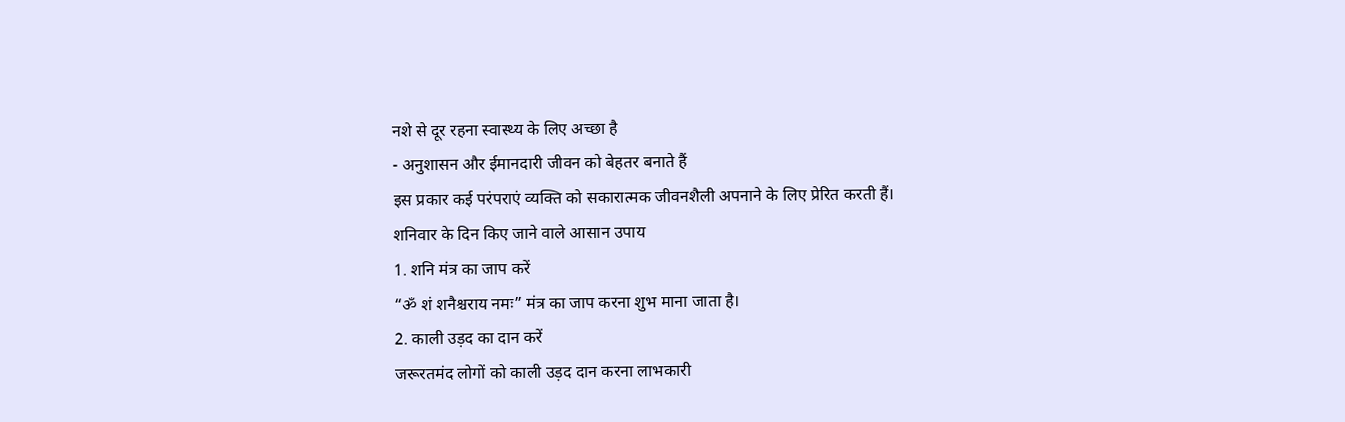नशे से दूर रहना स्वास्थ्य के लिए अच्छा है
- अनुशासन और ईमानदारी जीवन को बेहतर बनाते हैं
इस प्रकार कई परंपराएं व्यक्ति को सकारात्मक जीवनशैली अपनाने के लिए प्रेरित करती हैं।
शनिवार के दिन किए जाने वाले आसान उपाय
1. शनि मंत्र का जाप करें
“ॐ शं शनैश्चराय नमः” मंत्र का जाप करना शुभ माना जाता है।
2. काली उड़द का दान करें
जरूरतमंद लोगों को काली उड़द दान करना लाभकारी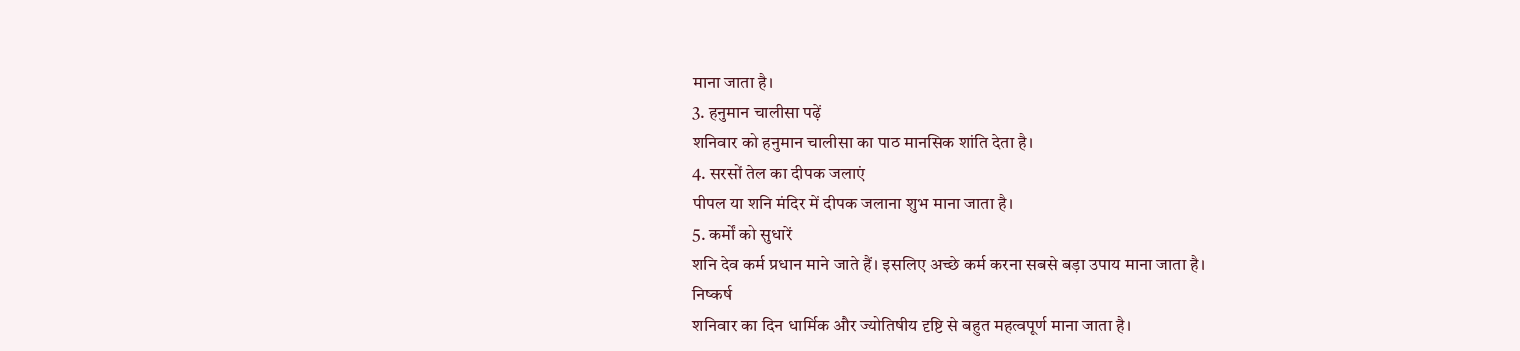माना जाता है।
3. हनुमान चालीसा पढ़ें
शनिवार को हनुमान चालीसा का पाठ मानसिक शांति देता है।
4. सरसों तेल का दीपक जलाएं
पीपल या शनि मंदिर में दीपक जलाना शुभ माना जाता है।
5. कर्मों को सुधारें
शनि देव कर्म प्रधान माने जाते हैं। इसलिए अच्छे कर्म करना सबसे बड़ा उपाय माना जाता है।
निष्कर्ष
शनिवार का दिन धार्मिक और ज्योतिषीय दृष्टि से बहुत महत्वपूर्ण माना जाता है।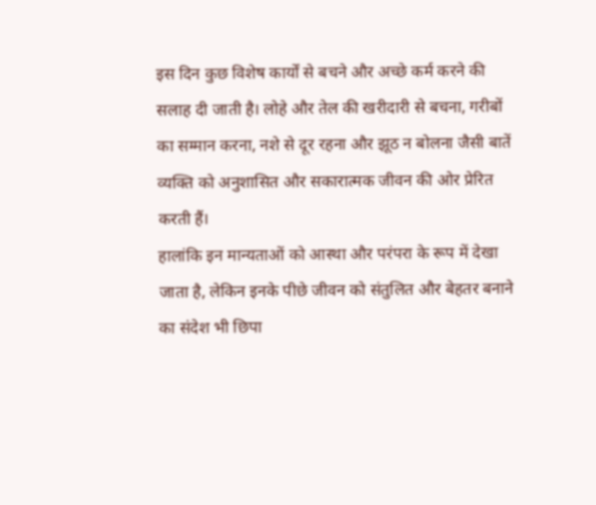इस दिन कुछ विशेष कार्यों से बचने और अच्छे कर्म करने की सलाह दी जाती है। लोहे और तेल की खरीदारी से बचना, गरीबों का सम्मान करना, नशे से दूर रहना और झूठ न बोलना जैसी बातें व्यक्ति को अनुशासित और सकारात्मक जीवन की ओर प्रेरित करती हैं।
हालांकि इन मान्यताओं को आस्था और परंपरा के रूप में देखा जाता है, लेकिन इनके पीछे जीवन को संतुलित और बेहतर बनाने का संदेश भी छिपा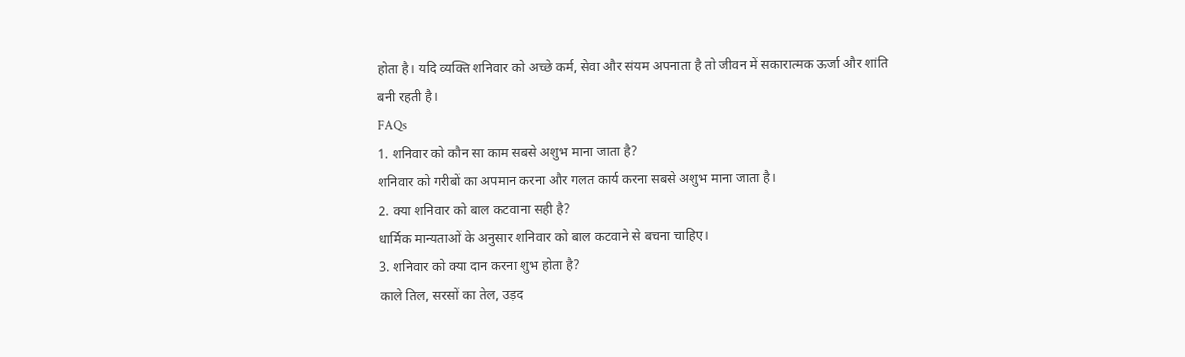होता है। यदि व्यक्ति शनिवार को अच्छे कर्म, सेवा और संयम अपनाता है तो जीवन में सकारात्मक ऊर्जा और शांति बनी रहती है।
FAQs
1. शनिवार को कौन सा काम सबसे अशुभ माना जाता है?
शनिवार को गरीबों का अपमान करना और गलत कार्य करना सबसे अशुभ माना जाता है।
2. क्या शनिवार को बाल कटवाना सही है?
धार्मिक मान्यताओं के अनुसार शनिवार को बाल कटवाने से बचना चाहिए।
3. शनिवार को क्या दान करना शुभ होता है?
काले तिल, सरसों का तेल, उड़द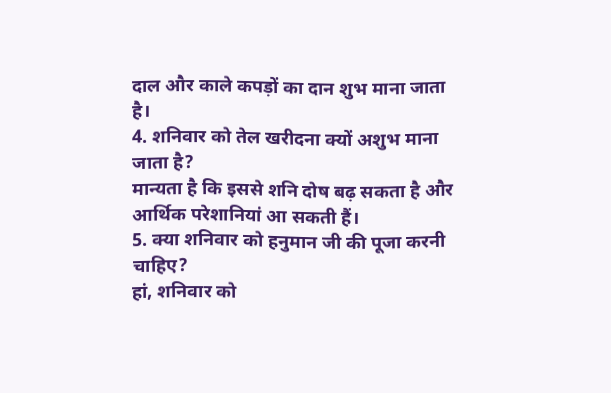दाल और काले कपड़ों का दान शुभ माना जाता है।
4. शनिवार को तेल खरीदना क्यों अशुभ माना जाता है?
मान्यता है कि इससे शनि दोष बढ़ सकता है और आर्थिक परेशानियां आ सकती हैं।
5. क्या शनिवार को हनुमान जी की पूजा करनी चाहिए?
हां, शनिवार को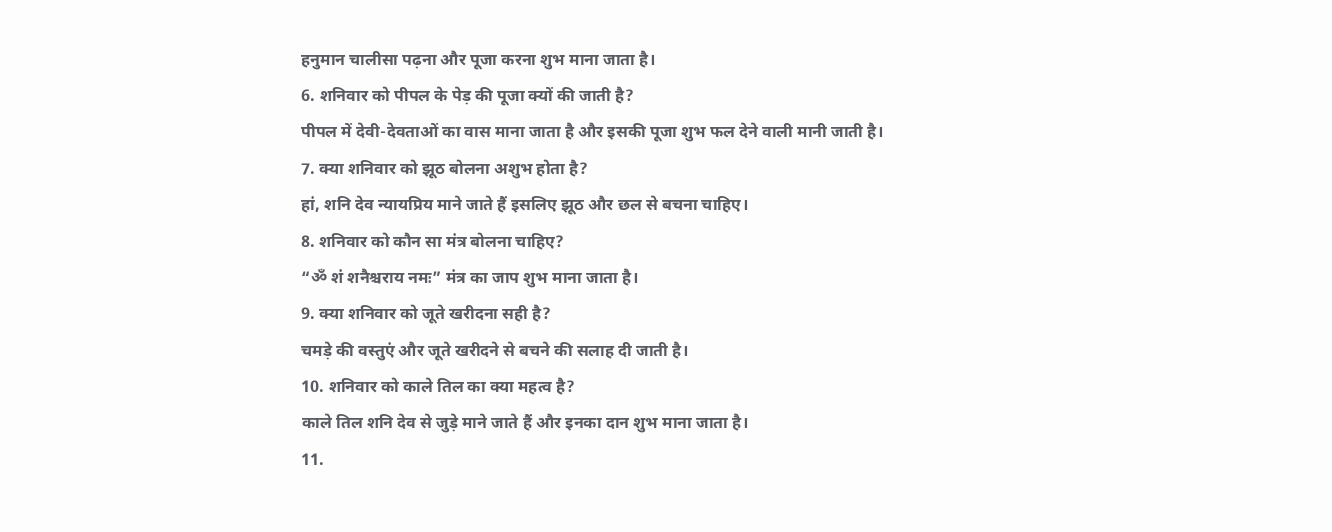हनुमान चालीसा पढ़ना और पूजा करना शुभ माना जाता है।
6. शनिवार को पीपल के पेड़ की पूजा क्यों की जाती है?
पीपल में देवी-देवताओं का वास माना जाता है और इसकी पूजा शुभ फल देने वाली मानी जाती है।
7. क्या शनिवार को झूठ बोलना अशुभ होता है?
हां, शनि देव न्यायप्रिय माने जाते हैं इसलिए झूठ और छल से बचना चाहिए।
8. शनिवार को कौन सा मंत्र बोलना चाहिए?
“ॐ शं शनैश्चराय नमः” मंत्र का जाप शुभ माना जाता है।
9. क्या शनिवार को जूते खरीदना सही है?
चमड़े की वस्तुएं और जूते खरीदने से बचने की सलाह दी जाती है।
10. शनिवार को काले तिल का क्या महत्व है?
काले तिल शनि देव से जुड़े माने जाते हैं और इनका दान शुभ माना जाता है।
11.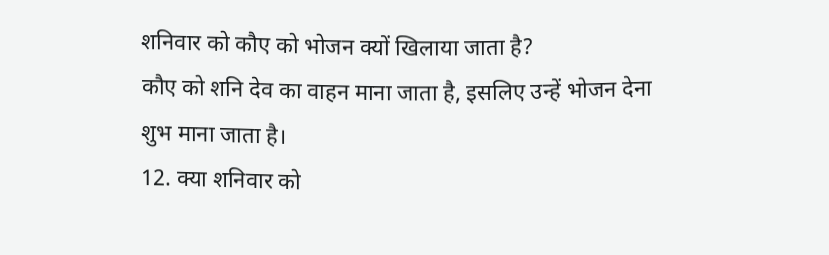शनिवार को कौए को भोजन क्यों खिलाया जाता है?
कौए को शनि देव का वाहन माना जाता है, इसलिए उन्हें भोजन देना शुभ माना जाता है।
12. क्या शनिवार को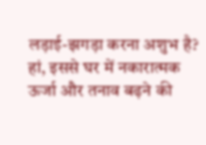लड़ाई-झगड़ा करना अशुभ है?
हां, इससे घर में नकारात्मक ऊर्जा और तनाव बढ़ने की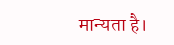मान्यता है।